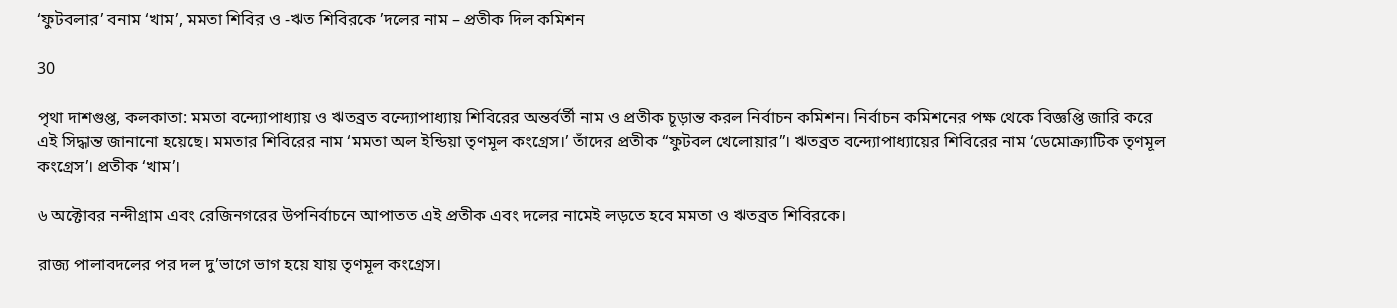‘ফুটবলার’ বনাম ‘খাম’, মমতা শিবির ও -ঋত শিবিরকে ’দলের নাম – প্রতীক দিল কমিশন

30

পৃথা দাশগুপ্ত, কলকাতা: মমতা বন্দ্যোপাধ্যায় ও ঋতব্রত বন্দ্যোপাধ্যায় শিবিরের অন্তর্বর্তী নাম ও প্রতীক চূড়ান্ত করল নির্বাচন কমিশন। নির্বাচন কমিশনের পক্ষ থেকে বিজ্ঞপ্তি জারি করে এই সিদ্ধান্ত জানানো হয়েছে। মমতার শিবিরের নাম ‘মমতা অল ইন্ডিয়া তৃণমূল কংগ্রেস।’ তাঁদের প্রতীক “ফুটবল খেলোয়ার”। ঋতব্রত বন্দ্যোপাধ্যায়ের শিবিরের নাম ‘ডেমোক্র্যাটিক তৃণমূল কংগ্রেস’। প্রতীক ‘খাম’।

৬ অক্টোবর নন্দীগ্রাম এবং রেজিনগরের উপনির্বাচনে আপাতত এই প্রতীক এবং দলের নামেই লড়তে হবে মমতা ও‌ ঋতব্রত শিবিরকে।

রাজ্য পালাবদলের পর দল দু’ভাগে ভাগ হয়ে যায় তৃণমূল কংগ্রেস।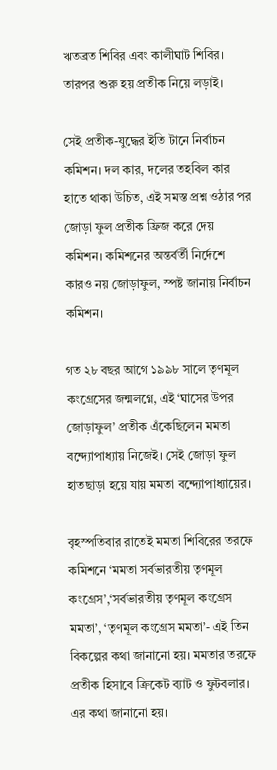ঋতব্রত শিবির এবং কালীঘাট শিবির। তারপর শুরু হয় প্রতীক নিয়ে লড়াই।

সেই প্রতীক-যুদ্ধের ইতি টানে নির্বাচন কমিশন। দল কার, দলের তহবিল কার হাতে থাকা উচিত, এই সমস্ত প্রশ্ন ওঠার পর জোড়া ফুল প্রতীক ফ্রিজ করে দেয় কমিশন। কমিশনের অন্তর্বর্তী নির্দেশে কারও নয় জোড়াফুল, স্পষ্ট জানায় নির্বাচন কমিশন।‌

গত ২৮ বছর আগে ১৯৯৮ সালে তৃণমূল কংগ্রেসের জন্মলগ্নে, এই ‘ঘাসের উপর জোড়াফুল’ প্রতীক এঁকেছিলেন মমতা বন্দ্যোপাধ্যায় নিজেই। সেই জোড়া ফুল হাতছাড়া হয়ে যায় মমতা বন্দ্যোপাধ্যায়ের।

বৃহস্পতিবার রাতেই মমতা শিবিরের তরফে কমিশনে ‘মমতা সর্বভারতীয় তৃণমূল কংগ্রেস’,‘সর্বভারতীয় তৃণমূল কংগ্রেস মমতা’, ‘তৃণমূল কংগ্রেস মমতা’- এই তিন বিকল্পের কথা জানানো হয়। মমতার তরফে প্রতীক হিসাবে ক্রিকেট ব্যাট ও ফুটবলার। এর কথা জানানো হয়।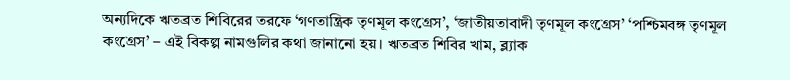অন্যদিকে ঋতব্রত শিবিরের তরফে ‘গণতান্ত্রিক তৃণমূল কংগ্রেস’, ‘জাতীয়তাবাদী তৃণমূল কংগ্রেস’ ‘পশ্চিমবঙ্গ তৃণমূল কংগ্রেস’ – এই বিকল্প নামগুলির কথা জানানো হয়। ঋতব্রত শিবির খাম, ব্ল্যাক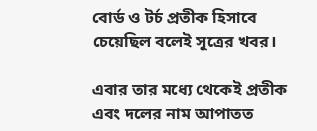বোর্ড ও টর্চ প্রতীক হিসাবে চেয়েছিল বলেই সূত্রের খবর।

এবার তার মধ্যে থেকেই প্রতীক এবং দলের নাম আপাতত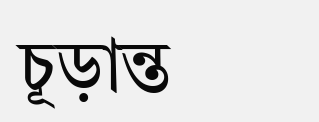চূড়ান্ত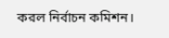করল নির্বাচন কমিশন।